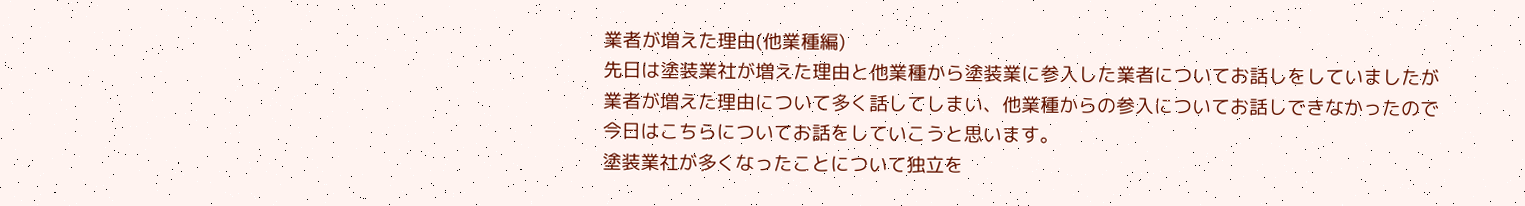業者が増えた理由(他業種編)
先日は塗装業社が増えた理由と他業種から塗装業に参入した業者についてお話しをしていましたが業者が増えた理由について多く話してしまい、他業種からの参入についてお話しできなかったので今日はこちらについてお話をしていこうと思います。
塗装業社が多くなったことについて独立を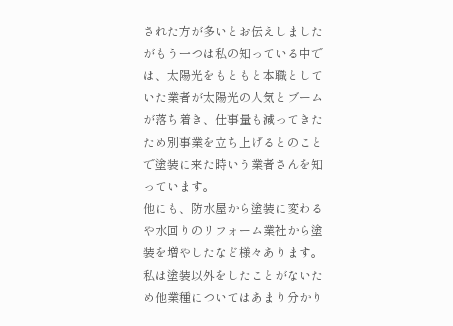された方が多いとお伝えしましたがもう一つは私の知っている中では、太陽光をもともと本職としていた業者が太陽光の人気とブームが落ち着き、仕事量も減ってきたため別事業を立ち上げるとのことで塗装に来た時いう業者さんを知っています。
他にも、防水屋から塗装に変わるや水回りのリフォーム業社から塗装を増やしたなど様々あります。
私は塗装以外をしたことがないため他業種についてはあまり分かり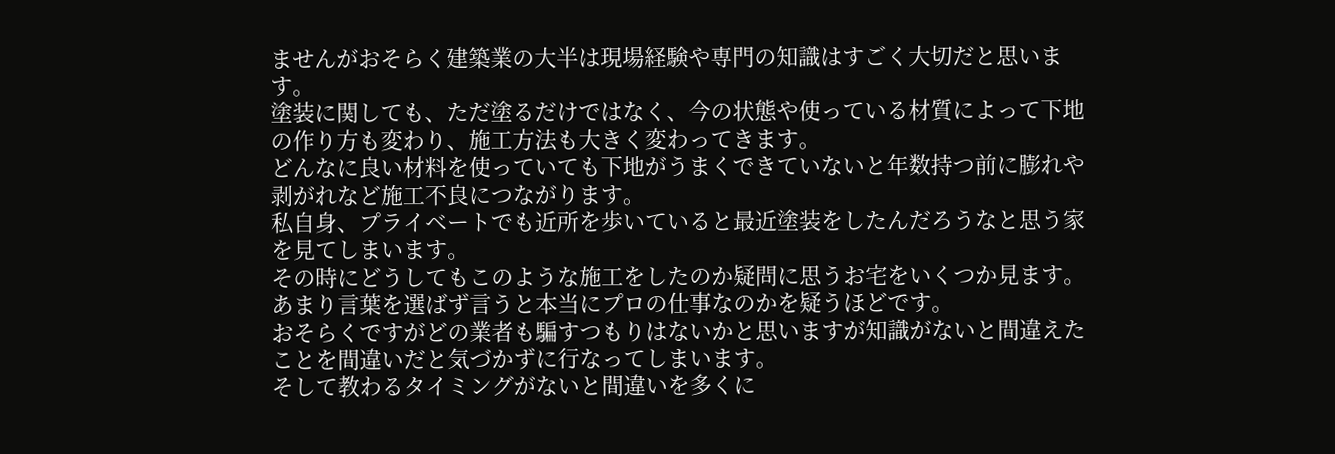ませんがおそらく建築業の大半は現場経験や専門の知識はすごく大切だと思います。
塗装に関しても、ただ塗るだけではなく、今の状態や使っている材質によって下地の作り方も変わり、施工方法も大きく変わってきます。
どんなに良い材料を使っていても下地がうまくできていないと年数持つ前に膨れや剥がれなど施工不良につながります。
私自身、プライベートでも近所を歩いていると最近塗装をしたんだろうなと思う家を見てしまいます。
その時にどうしてもこのような施工をしたのか疑問に思うお宅をいくつか見ます。
あまり言葉を選ばず言うと本当にプロの仕事なのかを疑うほどです。
おそらくですがどの業者も騙すつもりはないかと思いますが知識がないと間違えたことを間違いだと気づかずに行なってしまいます。
そして教わるタイミングがないと間違いを多くに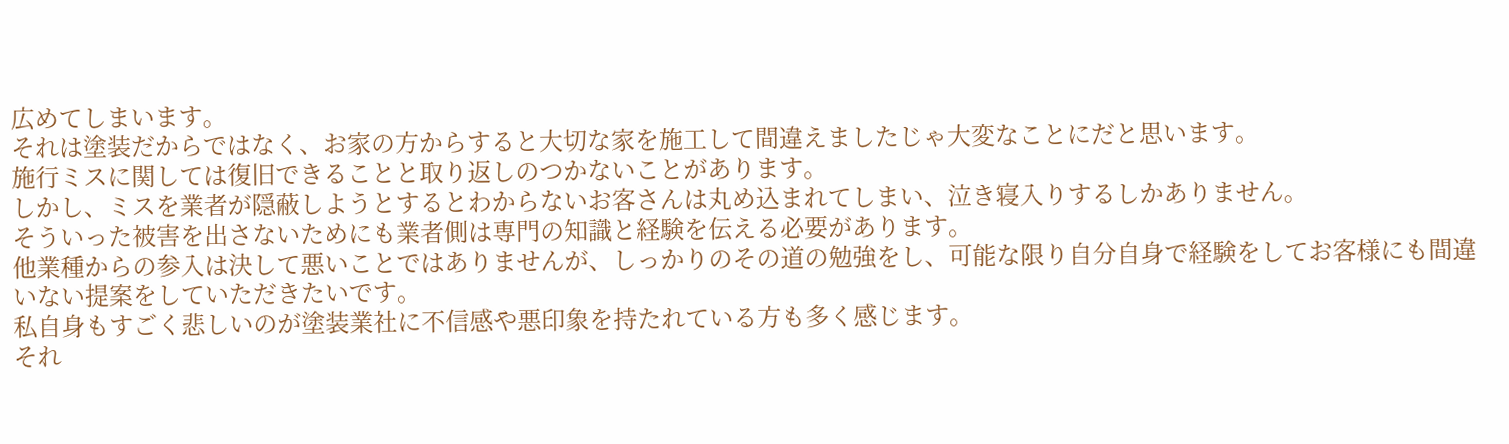広めてしまいます。
それは塗装だからではなく、お家の方からすると大切な家を施工して間違えましたじゃ大変なことにだと思います。
施行ミスに関しては復旧できることと取り返しのつかないことがあります。
しかし、ミスを業者が隠蔽しようとするとわからないお客さんは丸め込まれてしまい、泣き寝入りするしかありません。
そういった被害を出さないためにも業者側は専門の知識と経験を伝える必要があります。
他業種からの参入は決して悪いことではありませんが、しっかりのその道の勉強をし、可能な限り自分自身で経験をしてお客様にも間違いない提案をしていただきたいです。
私自身もすごく悲しいのが塗装業社に不信感や悪印象を持たれている方も多く感じます。
それ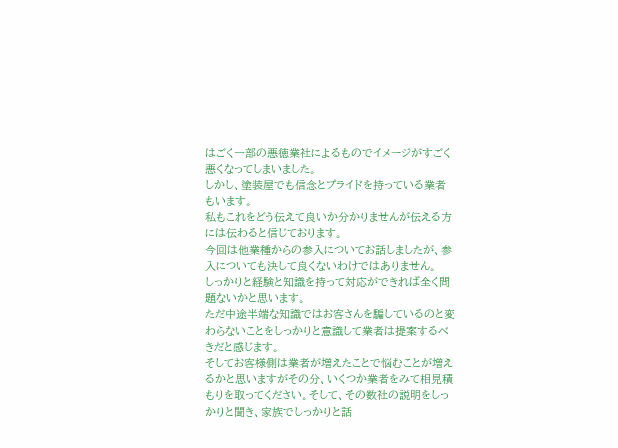はごく一部の悪徳業社によるものでイメージがすごく悪くなってしまいました。
しかし、塗装屋でも信念とプライドを持っている業者もいます。
私もこれをどう伝えて良いか分かりませんが伝える方には伝わると信じております。
今回は他業種からの参入についてお話しましたが、参入についても決して良くないわけではありません。
しっかりと経験と知識を持って対応ができれば全く問題ないかと思います。
ただ中途半端な知識ではお客さんを騙しているのと変わらないことをしっかりと意識して業者は提案するべきだと感じます。
そしてお客様側は業者が増えたことで悩むことが増えるかと思いますがその分、いくつか業者をみて相見積もりを取ってください。そして、その数社の説明をしっかりと聞き、家族でしっかりと話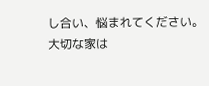し合い、悩まれてください。
大切な家は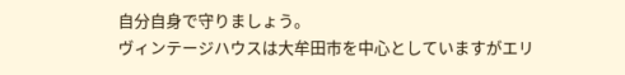自分自身で守りましょう。
ヴィンテージハウスは大牟田市を中心としていますがエリ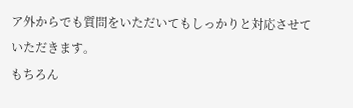ア外からでも質問をいただいてもしっかりと対応させていただきます。
もちろん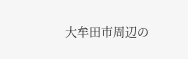大牟田市周辺の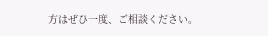方はぜひ一度、ご相談ください。